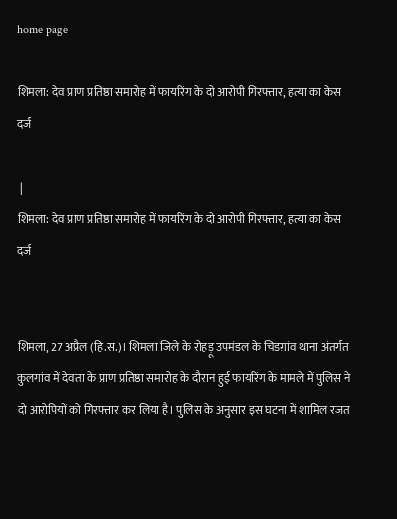home page

शिमला: देव प्राण प्रतिष्ठा समारोह में फायरिंग के दो आरोपी गिरफ्तार, हत्या का केस दर्ज

 |
शिमला: देव प्राण प्रतिष्ठा समारोह में फायरिंग के दो आरोपी गिरफ्तार, हत्या का केस दर्ज


शिमला, 27 अप्रैल (हि.स.)। शिमला जिले के रोहड़ू उपमंडल के चिडग़ांव थाना अंतर्गत कुलगांव में देवता के प्राण प्रतिष्ठा समारोह के दौरान हुई फायरिंग के मामले में पुलिस ने दो आरोपियों को गिरफ्तार कर लिया है। पुलिस के अनुसार इस घटना में शामिल रजत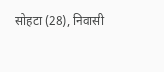सोहटा (28), निवासी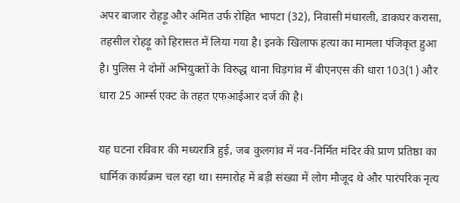अपर बाजार रोहड़ू और अमित उर्फ रोहित भापटा (32), निवासी मंधारली, डाकघर करासा, तहसील रोहड़ू को हिरासत में लिया गया है। इनके खिलाफ हत्या का मामला पंजिकृत हुआ है। पुलिस ने दोनों अभियुक्तों के विरुद्ध थाना चिड़गांव में बीएनएस की धारा 103(1) और धारा 25 आर्म्स एक्ट के तहत एफआईआर दर्ज की है।

यह घटना रविवार की मध्यरात्रि हुई, जब कुलगांव में नव-निर्मित मंदिर की प्राण प्रतिष्ठा का धार्मिक कार्यक्रम चल रहा था। समारोह में बड़ी संख्या में लोग मौजूद थे और पारंपरिक नृत्य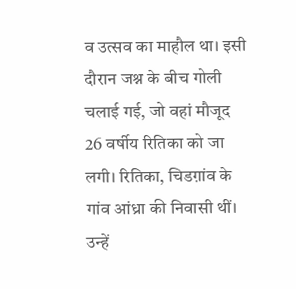व उत्सव का माहौल था। इसी दौरान जश्न के बीच गोली चलाई गई, जो वहां मौजूद 26 वर्षीय रितिका को जा लगी। रितिका, चिडग़ांव के गांव आंध्रा की निवासी थीं। उन्हें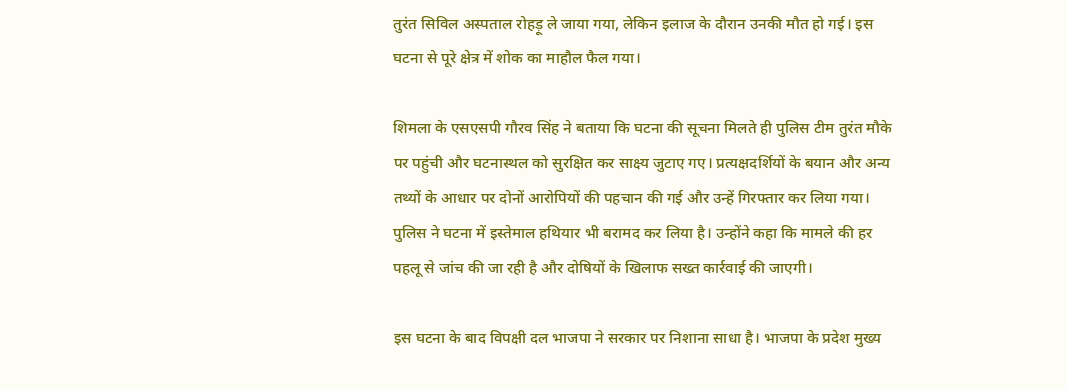तुरंत सिविल अस्पताल रोहड़ू ले जाया गया, लेकिन इलाज के दौरान उनकी मौत हो गई। इस घटना से पूरे क्षेत्र में शोक का माहौल फैल गया।

शिमला के एसएसपी गौरव सिंह ने बताया कि घटना की सूचना मिलते ही पुलिस टीम तुरंत मौके पर पहुंची और घटनास्थल को सुरक्षित कर साक्ष्य जुटाए गए। प्रत्यक्षदर्शियों के बयान और अन्य तथ्यों के आधार पर दोनों आरोपियों की पहचान की गई और उन्हें गिरफ्तार कर लिया गया। पुलिस ने घटना में इस्तेमाल हथियार भी बरामद कर लिया है। उन्होंने कहा कि मामले की हर पहलू से जांच की जा रही है और दोषियों के खिलाफ सख्त कार्रवाई की जाएगी।

इस घटना के बाद विपक्षी दल भाजपा ने सरकार पर निशाना साधा है। भाजपा के प्रदेश मुख्य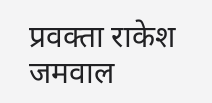प्रवक्ता राकेश जमवाल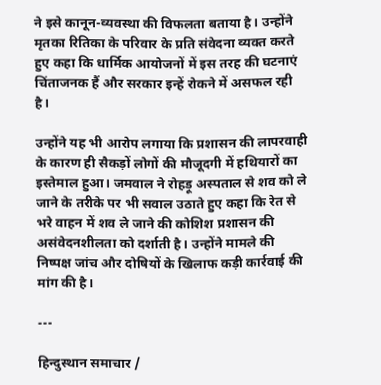ने इसे कानून-व्यवस्था की विफलता बताया है। उन्होंने मृतका रितिका के परिवार के प्रति संवेदना व्यक्त करते हुए कहा कि धार्मिक आयोजनों में इस तरह की घटनाएं चिंताजनक हैं और सरकार इन्हें रोकने में असफल रही है।

उन्होंने यह भी आरोप लगाया कि प्रशासन की लापरवाही के कारण ही सैकड़ों लोगों की मौजूदगी में हथियारों का इस्तेमाल हुआ। जमवाल ने रोहड़ू अस्पताल से शव को ले जाने के तरीके पर भी सवाल उठाते हुए कहा कि रेत से भरे वाहन में शव ले जाने की कोशिश प्रशासन की असंवेदनशीलता को दर्शाती है। उन्होंने मामले की निष्पक्ष जांच और दोषियों के खिलाफ कड़ी कार्रवाई की मांग की है।

---

हिन्दुस्थान समाचार /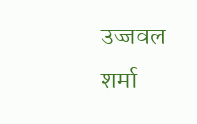उज्जवल शर्मा